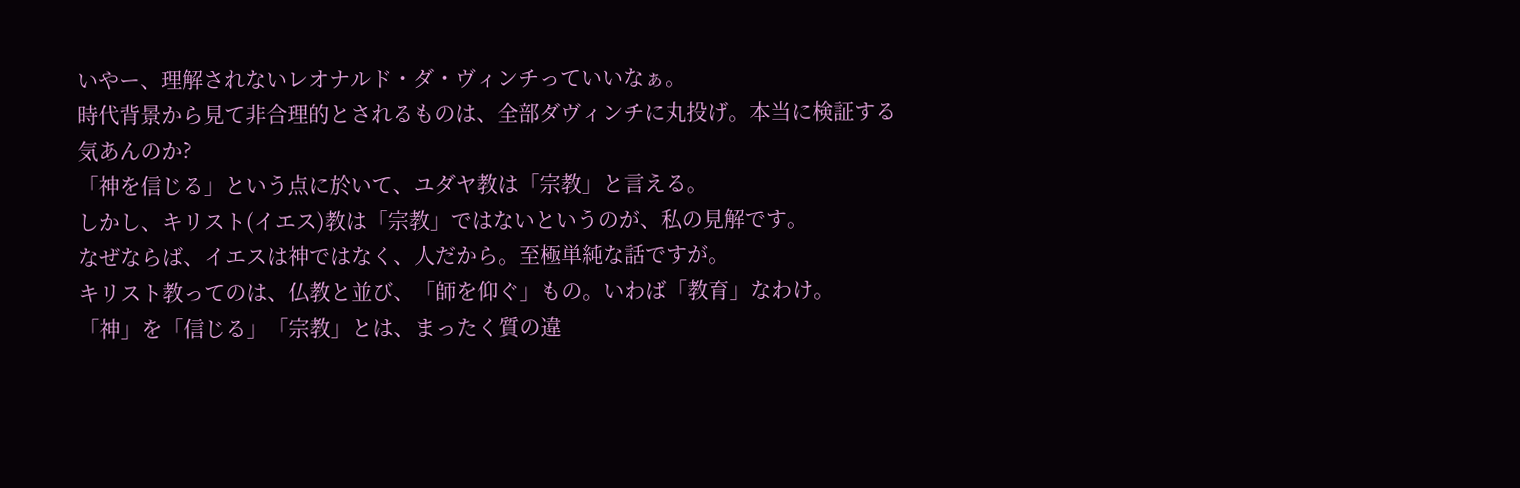いやー、理解されないレオナルド・ダ・ヴィンチっていいなぁ。
時代背景から見て非合理的とされるものは、全部ダヴィンチに丸投げ。本当に検証する気あんのか?
「神を信じる」という点に於いて、ユダヤ教は「宗教」と言える。
しかし、キリスト(イエス)教は「宗教」ではないというのが、私の見解です。
なぜならば、イエスは神ではなく、人だから。至極単純な話ですが。
キリスト教ってのは、仏教と並び、「師を仰ぐ」もの。いわば「教育」なわけ。
「神」を「信じる」「宗教」とは、まったく質の違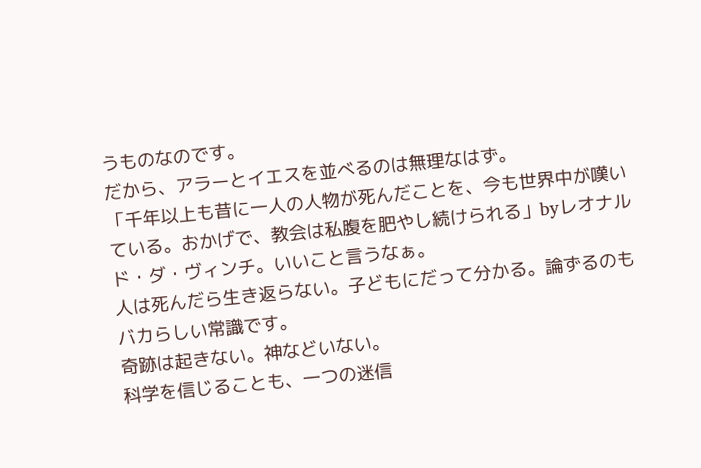うものなのです。
だから、アラーとイエスを並べるのは無理なはず。
「千年以上も昔に一人の人物が死んだことを、今も世界中が嘆いている。おかげで、教会は私腹を肥やし続けられる」byレオナルド・ダ・ヴィンチ。いいこと言うなぁ。
人は死んだら生き返らない。子どもにだって分かる。論ずるのもバカらしい常識です。
奇跡は起きない。神などいない。
科学を信じることも、一つの迷信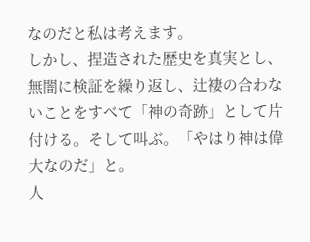なのだと私は考えます。
しかし、捏造された歴史を真実とし、無闇に検証を繰り返し、辻褄の合わないことをすべて「神の奇跡」として片付ける。そして叫ぶ。「やはり神は偉大なのだ」と。
人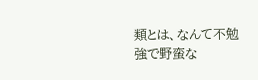類とは、なんて不勉強で野蛮な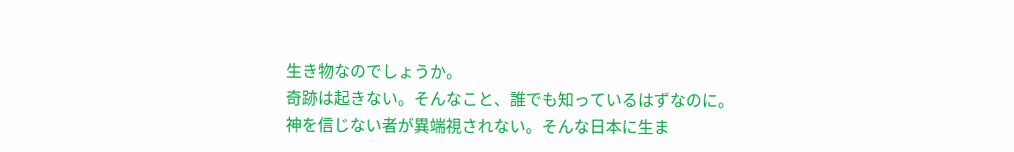生き物なのでしょうか。
奇跡は起きない。そんなこと、誰でも知っているはずなのに。
神を信じない者が異端視されない。そんな日本に生ま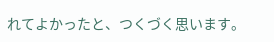れてよかったと、つくづく思います。